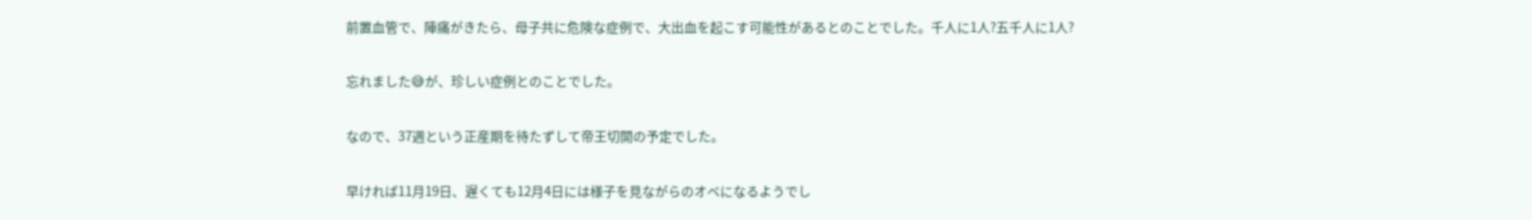前置血管で、陣痛がきたら、母子共に危険な症例で、大出血を起こす可能性があるとのことでした。千人に1人?五千人に1人?

忘れました😅が、珍しい症例とのことでした。

なので、37週という正産期を待たずして帝王切開の予定でした。

早ければ11月19日、遅くても12月4日には様子を見ながらのオペになるようでし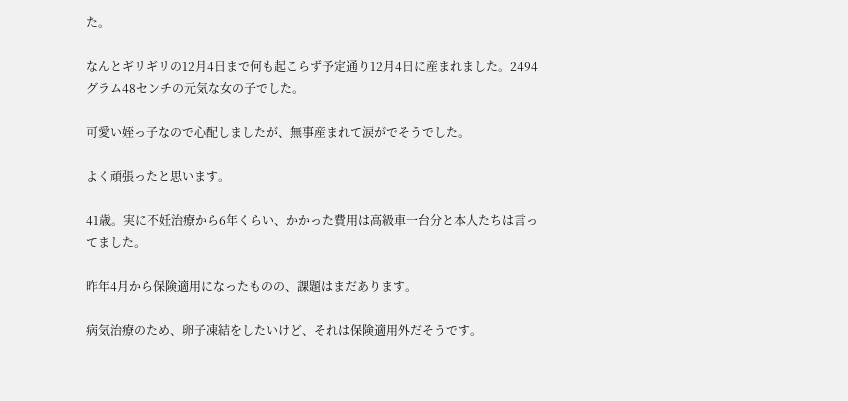た。

なんとギリギリの12月4日まで何も起こらず予定通り12月4日に産まれました。2494グラム48センチの元気な女の子でした。

可愛い姪っ子なので心配しましたが、無事産まれて涙がでそうでした。

よく頑張ったと思います。

41歳。実に不妊治療から6年くらい、かかった費用は高級車一台分と本人たちは言ってました。

昨年4月から保険適用になったものの、課題はまだあります。

病気治療のため、卵子凍結をしたいけど、それは保険適用外だそうです。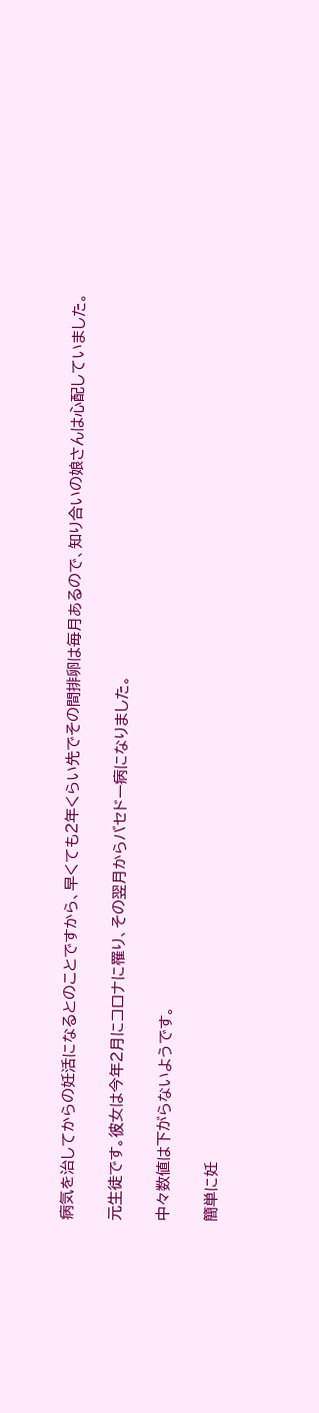病気を治してからの妊活になるとのことですから、早くても2年くらい先でその間排卵は毎月あるので、知り合いの娘さんは心配していました。

元生徒です。彼女は今年2月にコロナに罹り、その翌月からバセドー病になりました。

中々数値は下がらないようです。

簡単に妊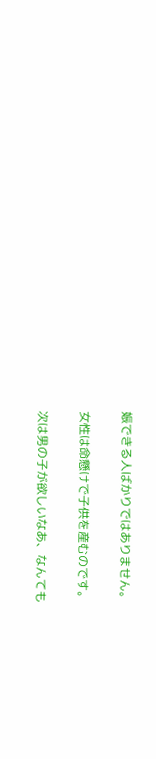娠できる人ばかりではありません。

女性は命懸けで子供を産むのです。

次は男の子が欲しいなあ、なんても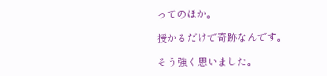ってのほか。

授かるだけで奇跡なんです。

そう強く思いました。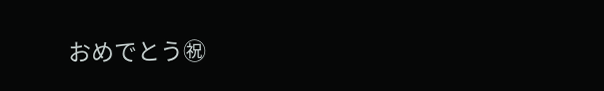おめでとう㊗